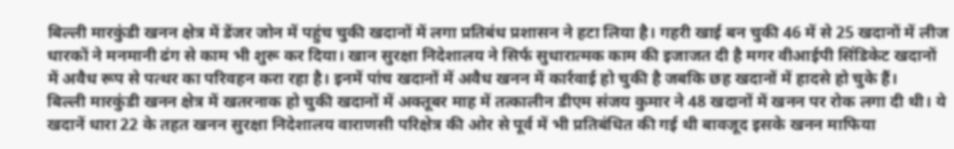बिल्ली मारकुंडी खनन क्षेत्र में डेंजर जोन में पहुंच चुकी खदानों में लगा प्रतिबंध प्रशासन ने हटा लिया है। गहरी खाई बन चुकी 46 में से 25 खदानों में लीज धारकों ने मनमानी ढंग से काम भी शुरू कर दिया। खान सुरक्षा निदेशालय ने सिर्फ सुधारात्मक काम की इजाजत दी है मगर वीआईपी सिंडिकेट खदानों में अवैध रूप से पत्थर का परिवहन करा रहा है। इनमें पांच खदानों में अवैध खनन में कार्रवाई हो चुकी है जबकि छह खदानों में हादसे हो चुके हैं।
बिल्ली मारकुंडी खनन क्षेत्र में खतरनाक हो चुकी खदानों में अक्तूबर माह में तत्कालीन डीएम संजय कुमार ने 48 खदानों में खनन पर रोक लगा दी थी। ये खदानें धारा 22 के तहत खनन सुरक्षा निदेशालय वाराणसी परिक्षेत्र की ओर से पूर्व में भी प्रतिबंधित की गई थी बावजूद इसके खनन माफिया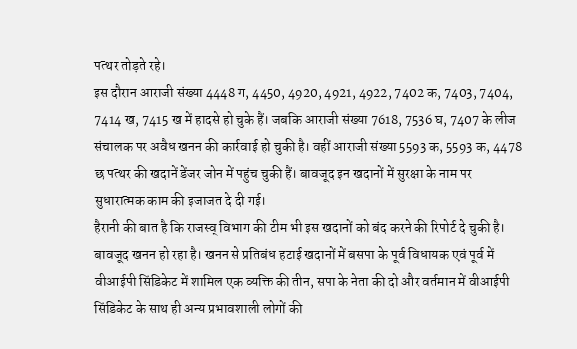पत्थर तोड़ते रहे।
इस दौरान आराजी संख्या 4448 ग, 4450, 4920, 4921, 4922, 7402 क, 7403, 7404, 7414 ख, 7415 ख में हादसे हो चुके हैं। जबकि आराजी संख्या 7618, 7536 घ, 7407 के लीज संचालक पर अवैध खनन की कार्रवाई हो चुकी है। वहीं आराजी संख्या 5593 क, 5593 क, 4478 छ पत्थर की खदानें डेंजर जोन में पहुंच चुकी हैं। बावजूद इन खदानों में सुरक्षा के नाम पर सुधारात्मक काम की इजाजत दे दी गई।
हैरानी की बात है कि राजस्व् विभाग की टीम भी इस खदानों को बंद करने की रिपोर्ट दे चुकी है। बावजूद खनन हो रहा है। खनन से प्रतिबंध हटाई खदानों में बसपा के पूर्व विधायक एवं पूर्व में वीआईपी सिंडिकेट में शामिल एक व्यक्ति की तीन, सपा के नेता की दो और वर्तमान में वीआईपी सिंडिकेट के साथ ही अन्य प्रभावशाली लोगों की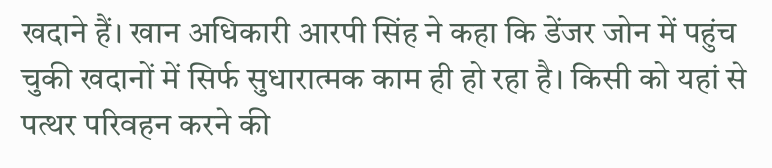खदाने हैं। खान अधिकारी आरपी सिंह ने कहा कि डेंजर जोन में पहुंच चुकी खदानों में सिर्फ सुधारात्मक काम ही हो रहा है। किसी को यहां से पत्थर परिवहन करने की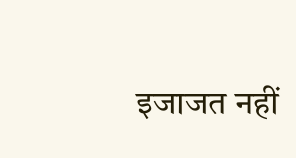इजाजत नहीं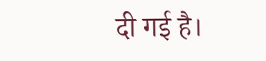दी गई है।